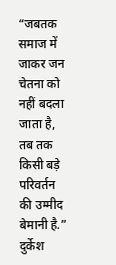“जबतक समाज में जाकर जन चेतना को नहीं बदला जाता है, तब तक किसी बड़े परिवर्तन की उम्मीद बेमानी है.”
दुर्केश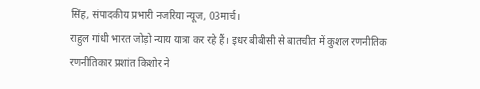सिंह, संपादकीय प्रभारी नजरिया न्यूज, 03मार्च।
राहुल गांधी भारत जोड़ो न्याय यात्रा कर रहे हैं। इधर बीबीसी से बातचीत में कुशल रणनीतिक रणनीतिकार प्रशांत किशोर ने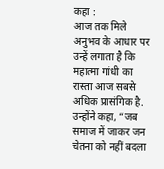कहा :
आज तक मिले अनुभव के आधार पर उन्हें लगाता है कि महात्मा गांधी का रास्ता आज सबसे अधिक प्रासंगिक है.
उन्होंने कहा, “जब समाज में जाकर जन चेतना को नहीं बदला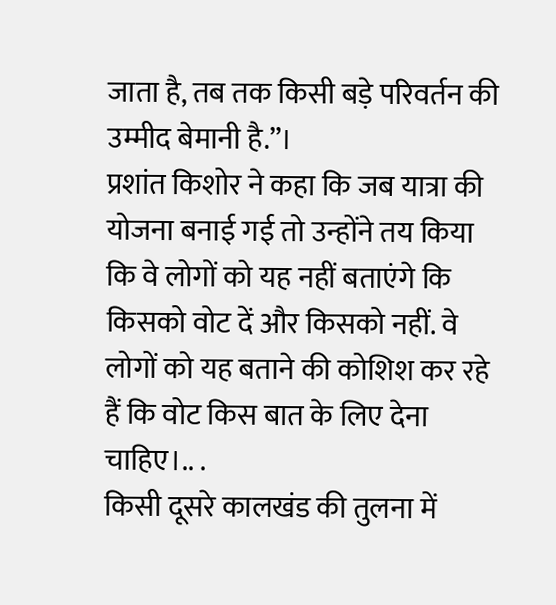जाता है, तब तक किसी बड़े परिवर्तन की उम्मीद बेमानी है.”।
प्रशांत किशोर ने कहा कि जब यात्रा की योजना बनाई गई तो उन्होंने तय किया कि वे लोगों को यह नहीं बताएंगे कि किसको वोट दें और किसको नहीं. वे लोगों को यह बताने की कोशिश कर रहे हैं कि वोट किस बात के लिए देना चाहिए।.. .
किसी दूसरे कालखंड की तुलना में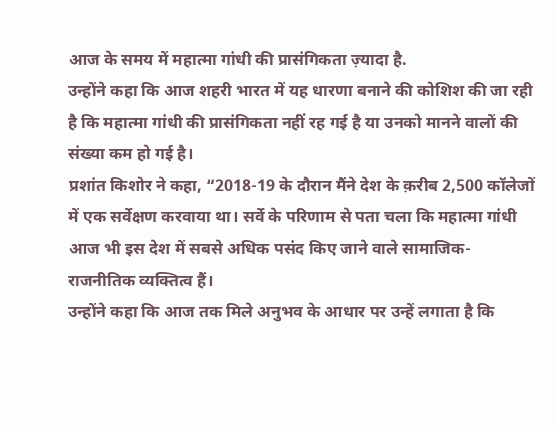आज के समय में महात्मा गांधी की प्रासंगिकता ज़्यादा है.
उन्होंने कहा कि आज शहरी भारत में यह धारणा बनाने की कोशिश की जा रही है कि महात्मा गांधी की प्रासंगिकता नहीं रह गई है या उनको मानने वालों की संख्या कम हो गई है।
प्रशांत किशोर ने कहा, “2018-19 के दौरान मैंने देश के क़रीब 2,500 कॉलेजों में एक सर्वेक्षण करवाया था। सर्वे के परिणाम से पता चला कि महात्मा गांधी आज भी इस देश में सबसे अधिक पसंद किए जाने वाले सामाजिक-राजनीतिक व्यक्तित्व हैं।
उन्होंने कहा कि आज तक मिले अनुभव के आधार पर उन्हें लगाता है कि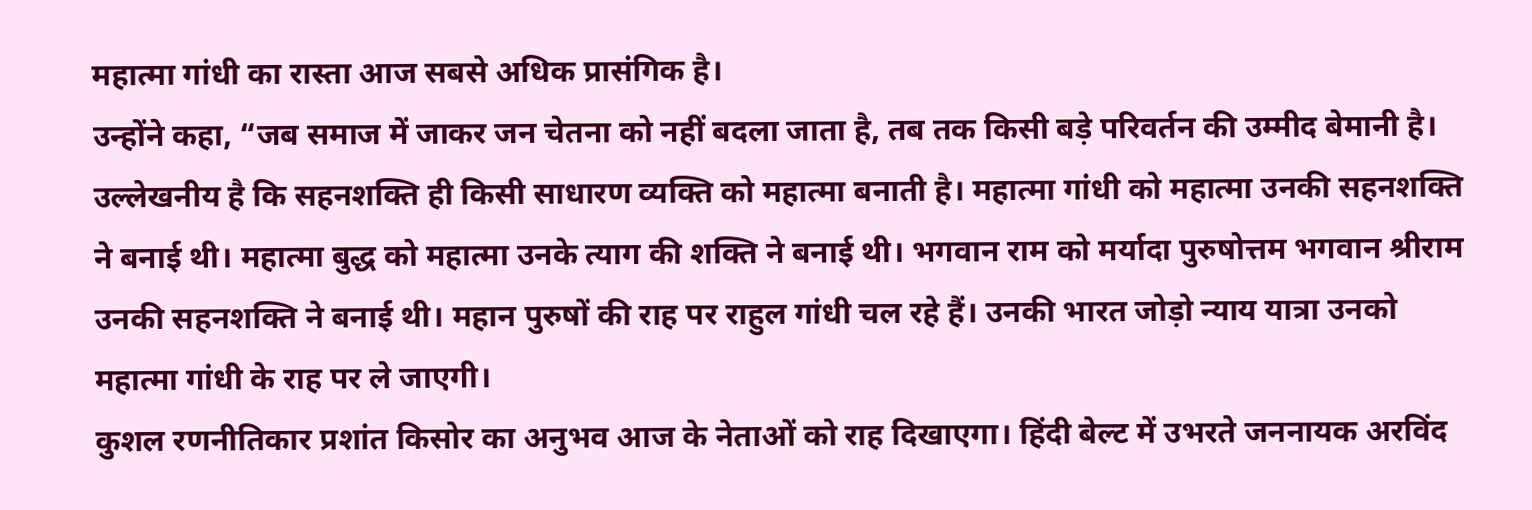महात्मा गांधी का रास्ता आज सबसे अधिक प्रासंगिक है।
उन्होंने कहा, “जब समाज में जाकर जन चेतना को नहीं बदला जाता है, तब तक किसी बड़े परिवर्तन की उम्मीद बेमानी है।
उल्लेखनीय है कि सहनशक्ति ही किसी साधारण व्यक्ति को महात्मा बनाती है। महात्मा गांधी को महात्मा उनकी सहनशक्ति ने बनाई थी। महात्मा बुद्ध को महात्मा उनके त्याग की शक्ति ने बनाई थी। भगवान राम को मर्यादा पुरुषोत्तम भगवान श्रीराम उनकी सहनशक्ति ने बनाई थी। महान पुरुषों की राह पर राहुल गांधी चल रहे हैं। उनकी भारत जोड़ो न्याय यात्रा उनको महात्मा गांधी के राह पर ले जाएगी।
कुशल रणनीतिकार प्रशांत किसोर का अनुभव आज के नेताओं को राह दिखाएगा। हिंदी बेल्ट में उभरते जननायक अरविंद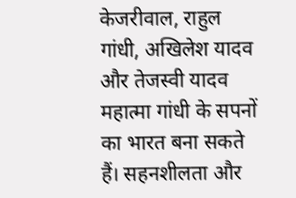केजरीवाल, राहुल गांधी, अखिलेश यादव और तेजस्वी यादव महात्मा गांधी के सपनों का भारत बना सकते हैं। सहनशीलता और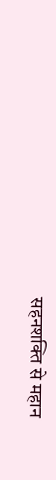सहनशक्ति से महान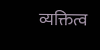व्यक्तित्व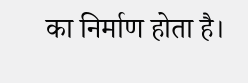का निर्माण होता है।